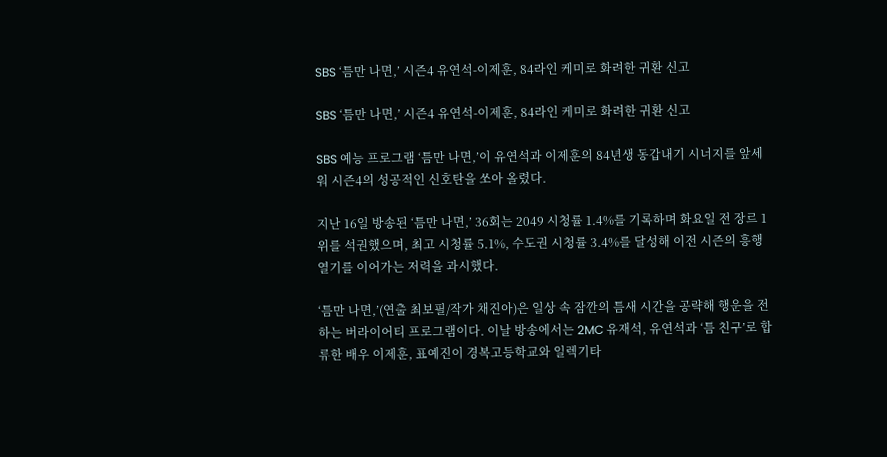SBS ‘틈만 나면,’ 시즌4 유연석-이제훈, 84라인 케미로 화려한 귀환 신고

SBS ‘틈만 나면,’ 시즌4 유연석-이제훈, 84라인 케미로 화려한 귀환 신고

SBS 예능 프로그램 ‘틈만 나면,’이 유연석과 이제훈의 84년생 동갑내기 시너지를 앞세워 시즌4의 성공적인 신호탄을 쏘아 올렸다.

지난 16일 방송된 ‘틈만 나면,’ 36회는 2049 시청률 1.4%를 기록하며 화요일 전 장르 1위를 석권했으며, 최고 시청률 5.1%, 수도권 시청률 3.4%를 달성해 이전 시즌의 흥행 열기를 이어가는 저력을 과시했다.

‘틈만 나면,’(연출 최보필/작가 채진아)은 일상 속 잠깐의 틈새 시간을 공략해 행운을 전하는 버라이어티 프로그램이다. 이날 방송에서는 2MC 유재석, 유연석과 ‘틈 친구’로 합류한 배우 이제훈, 표예진이 경복고등학교와 일렉기타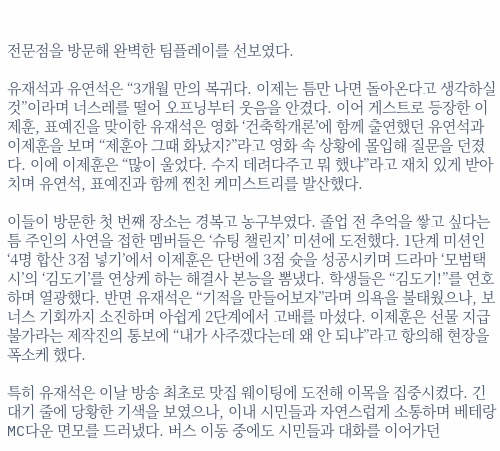전문점을 방문해 완벽한 팀플레이를 선보였다.

유재석과 유연석은 “3개월 만의 복귀다. 이제는 틈만 나면 돌아온다고 생각하실 것”이라며 너스레를 떨어 오프닝부터 웃음을 안겼다. 이어 게스트로 등장한 이제훈, 표예진을 맞이한 유재석은 영화 ‘건축학개론’에 함께 출연했던 유연석과 이제훈을 보며 “제훈아 그때 화났지?”라고 영화 속 상황에 몰입해 질문을 던졌다. 이에 이제훈은 “많이 울었다. 수지 데려다주고 뭐 했냐”라고 재치 있게 받아치며 유연석, 표예진과 함께 찐친 케미스트리를 발산했다.

이들이 방문한 첫 번째 장소는 경복고 농구부였다. 졸업 전 추억을 쌓고 싶다는 틈 주인의 사연을 접한 멤버들은 ‘슈팅 챌린지’ 미션에 도전했다. 1단계 미션인 ‘4명 합산 3점 넣기’에서 이제훈은 단번에 3점 슛을 성공시키며 드라마 ‘모범택시’의 ‘김도기’를 연상케 하는 해결사 본능을 뽐냈다. 학생들은 “김도기!”를 연호하며 열광했다. 반면 유재석은 “기적을 만들어보자”라며 의욕을 불태웠으나, 보너스 기회까지 소진하며 아쉽게 2단계에서 고배를 마셨다. 이제훈은 선물 지급 불가라는 제작진의 통보에 “내가 사주겠다는데 왜 안 되냐”라고 항의해 현장을 폭소케 했다.

특히 유재석은 이날 방송 최초로 맛집 웨이팅에 도전해 이목을 집중시켰다. 긴 대기 줄에 당황한 기색을 보였으나, 이내 시민들과 자연스럽게 소통하며 베테랑 MC다운 면모를 드러냈다. 버스 이동 중에도 시민들과 대화를 이어가던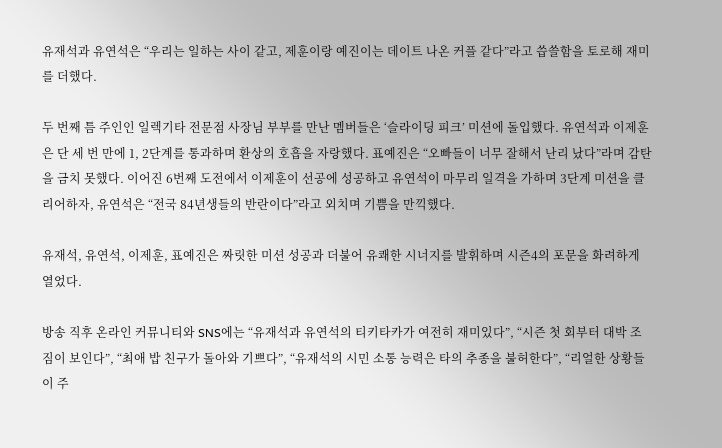유재석과 유연석은 “우리는 일하는 사이 같고, 제훈이랑 예진이는 데이트 나온 커플 같다”라고 씁쓸함을 토로해 재미를 더했다.

두 번째 틈 주인인 일렉기타 전문점 사장님 부부를 만난 멤버들은 ‘슬라이딩 피크’ 미션에 돌입했다. 유연석과 이제훈은 단 세 번 만에 1, 2단계를 통과하며 환상의 호흡을 자랑했다. 표예진은 “오빠들이 너무 잘해서 난리 났다”라며 감탄을 금치 못했다. 이어진 6번째 도전에서 이제훈이 선공에 성공하고 유연석이 마무리 일격을 가하며 3단계 미션을 클리어하자, 유연석은 “전국 84년생들의 반란이다”라고 외치며 기쁨을 만끽했다.

유재석, 유연석, 이제훈, 표예진은 짜릿한 미션 성공과 더불어 유쾌한 시너지를 발휘하며 시즌4의 포문을 화려하게 열었다.

방송 직후 온라인 커뮤니티와 SNS에는 “유재석과 유연석의 티키타카가 여전히 재미있다”, “시즌 첫 회부터 대박 조짐이 보인다”, “최애 밥 친구가 돌아와 기쁘다”, “유재석의 시민 소통 능력은 타의 추종을 불허한다”, “리얼한 상황들이 주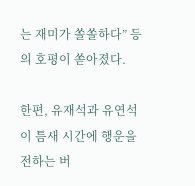는 재미가 쏠쏠하다” 등의 호평이 쏟아졌다.

한편, 유재석과 유연석이 틈새 시간에 행운을 전하는 버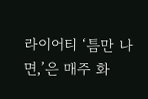라이어티 ‘틈만 나면,’은 매주 화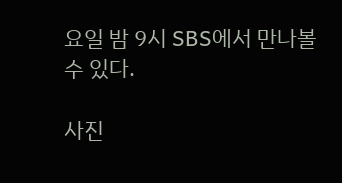요일 밤 9시 SBS에서 만나볼 수 있다.

사진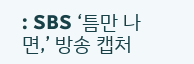: SBS ‘틈만 나면,’ 방송 캡처